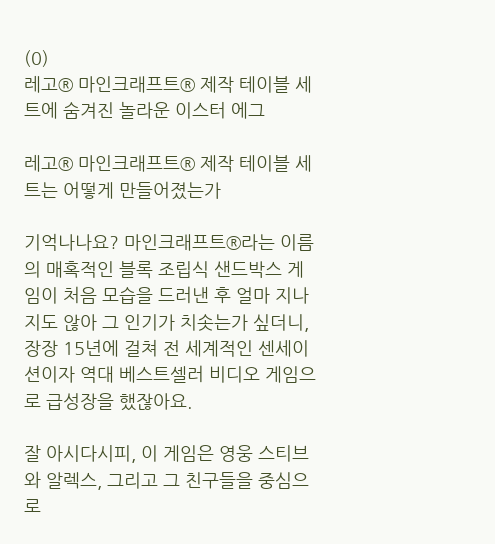(0)
레고® 마인크래프트® 제작 테이블 세트에 숨겨진 놀라운 이스터 에그

레고® 마인크래프트® 제작 테이블 세트는 어떻게 만들어졌는가

기억나나요? 마인크래프트®라는 이름의 매혹적인 블록 조립식 샌드박스 게임이 처음 모습을 드러낸 후 얼마 지나지도 않아 그 인기가 치솟는가 싶더니, 장장 15년에 걸쳐 전 세계적인 센세이션이자 역대 베스트셀러 비디오 게임으로 급성장을 했잖아요.

잘 아시다시피, 이 게임은 영웅 스티브와 알렉스, 그리고 그 친구들을 중심으로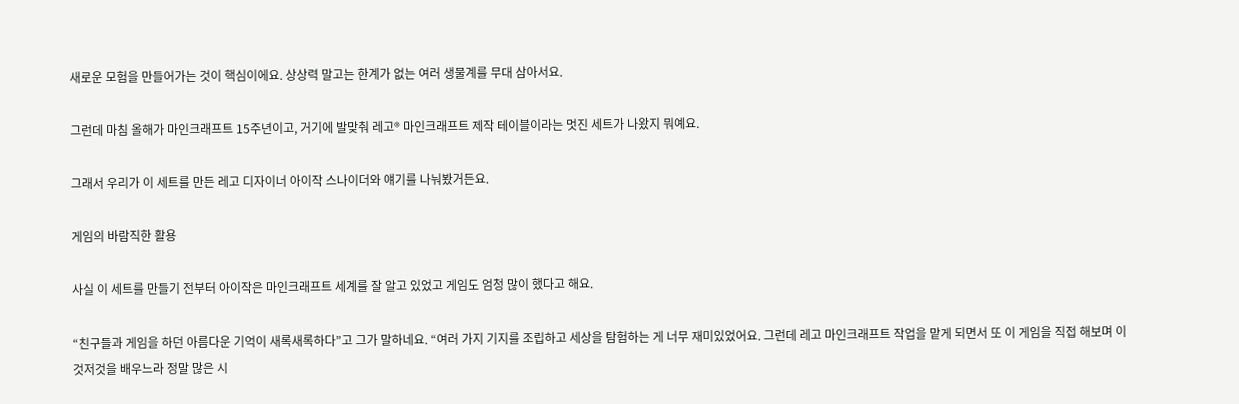새로운 모험을 만들어가는 것이 핵심이에요. 상상력 말고는 한계가 없는 여러 생물계를 무대 삼아서요.

그런데 마침 올해가 마인크래프트 15주년이고, 거기에 발맞춰 레고® 마인크래프트 제작 테이블이라는 멋진 세트가 나왔지 뭐예요.

그래서 우리가 이 세트를 만든 레고 디자이너 아이작 스나이더와 얘기를 나눠봤거든요.

게임의 바람직한 활용

사실 이 세트를 만들기 전부터 아이작은 마인크래프트 세계를 잘 알고 있었고 게임도 엄청 많이 했다고 해요.

“친구들과 게임을 하던 아름다운 기억이 새록새록하다”고 그가 말하네요. “여러 가지 기지를 조립하고 세상을 탐험하는 게 너무 재미있었어요. 그런데 레고 마인크래프트 작업을 맡게 되면서 또 이 게임을 직접 해보며 이것저것을 배우느라 정말 많은 시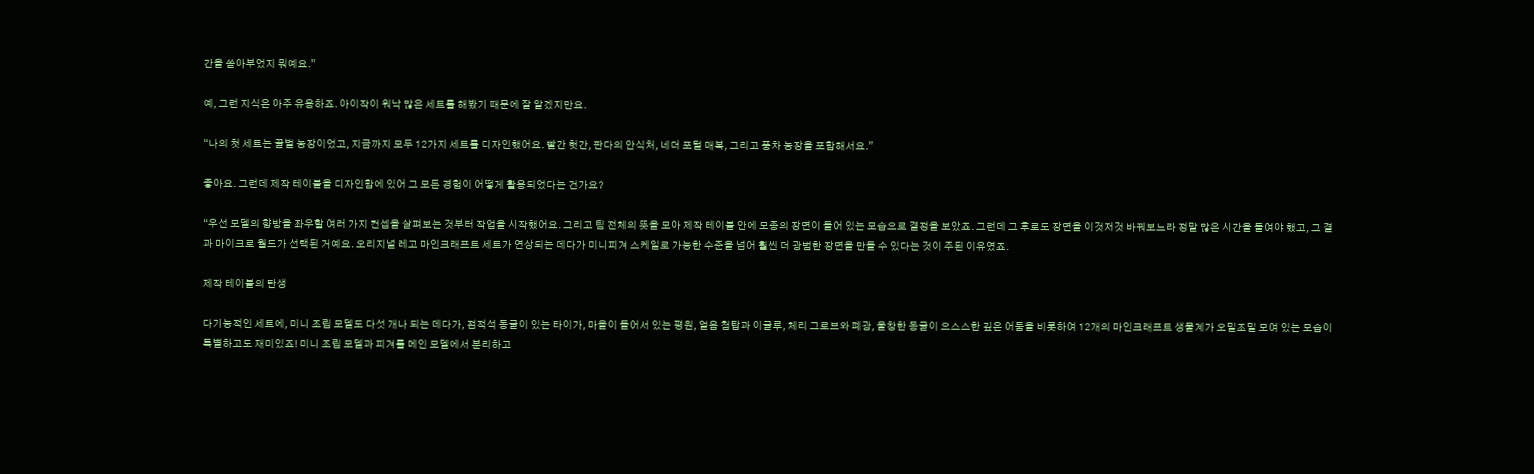간을 쏟아부었지 뭐예요.”

예, 그런 지식은 아주 유용하죠. 아이작이 워낙 많은 세트를 해봤기 때문에 잘 알겠지만요.

“나의 첫 세트는 꿀벌 농장이었고, 지금까지 모두 12가지 세트를 디자인했어요. 빨간 헛간, 판다의 안식처, 네더 포털 매복, 그리고 풍차 농장을 포함해서요.”

좋아요. 그런데 제작 테이블을 디자인함에 있어 그 모든 경험이 어떻게 활용되었다는 건가요?

“우선 모델의 향방을 좌우할 여러 가지 컨셉을 살펴보는 것부터 작업을 시작했어요. 그리고 팀 전체의 뜻을 모아 제작 테이블 안에 모종의 장면이 들어 있는 모습으로 결정을 보았죠. 그런데 그 후로도 장면을 이것저것 바꿔보느라 정말 많은 시간을 들여야 했고, 그 결과 마이크로 월드가 선택된 거예요. 오리지널 레고 마인크래프트 세트가 연상되는 데다가 미니피겨 스케일로 가능한 수준을 넘어 훨씬 더 광범한 장면을 만들 수 있다는 것이 주된 이유였죠.

제작 테이블의 탄생

다기능적인 세트에, 미니 조립 모델도 다섯 개나 되는 데다가, 점적석 동굴이 있는 타이가, 마을이 들어서 있는 평원, 얼음 첨탑과 이글루, 체리 그로브와 폐광, 울창한 동굴이 으스스한 깊은 어둠을 비롯하여 12개의 마인크래프트 생물계가 오밀조밀 모여 있는 모습이 특별하고도 재미있죠! 미니 조립 모델과 피겨를 메인 모델에서 분리하고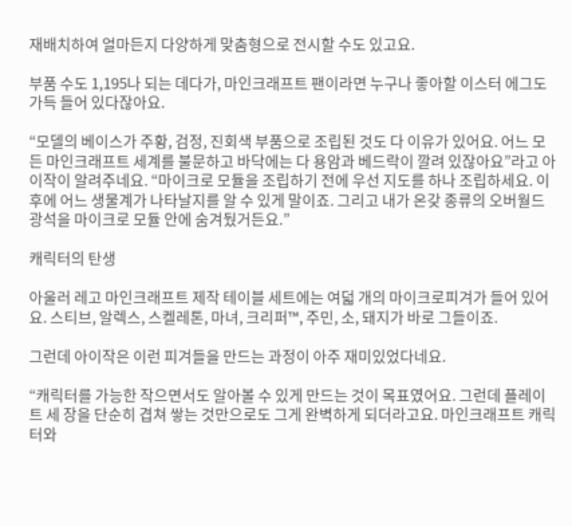재배치하여 얼마든지 다양하게 맞춤형으로 전시할 수도 있고요.

부품 수도 1,195나 되는 데다가, 마인크래프트 팬이라면 누구나 좋아할 이스터 에그도 가득 들어 있다잖아요.

“모델의 베이스가 주황, 검정, 진회색 부품으로 조립된 것도 다 이유가 있어요. 어느 모든 마인크래프트 세계를 불문하고 바닥에는 다 용암과 베드락이 깔려 있잖아요”라고 아이작이 알려주네요. “마이크로 모듈을 조립하기 전에 우선 지도를 하나 조립하세요. 이후에 어느 생물계가 나타날지를 알 수 있게 말이죠. 그리고 내가 온갖 종류의 오버월드 광석을 마이크로 모듈 안에 숨겨뒀거든요.”

캐릭터의 탄생

아울러 레고 마인크래프트 제작 테이블 세트에는 여덟 개의 마이크로피겨가 들어 있어요. 스티브, 알렉스, 스켈레톤, 마녀, 크리퍼™, 주민, 소, 돼지가 바로 그들이죠.

그런데 아이작은 이런 피겨들을 만드는 과정이 아주 재미있었다네요.

“캐릭터를 가능한 작으면서도 알아볼 수 있게 만드는 것이 목표였어요. 그런데 플레이트 세 장을 단순히 겹쳐 쌓는 것만으로도 그게 완벽하게 되더라고요. 마인크래프트 캐릭터와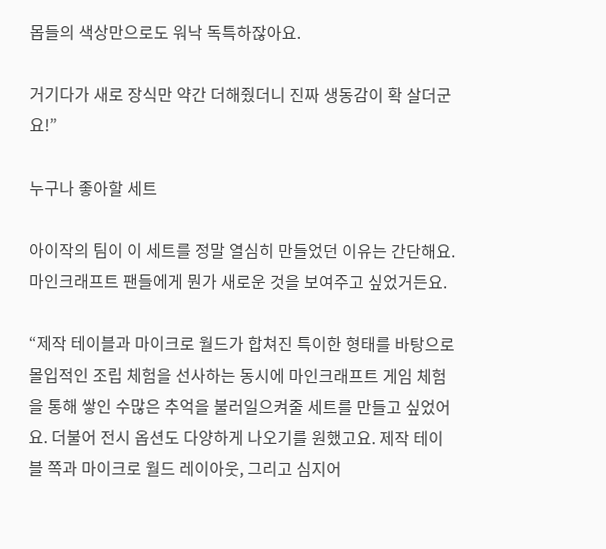몹들의 색상만으로도 워낙 독특하잖아요.

거기다가 새로 장식만 약간 더해줬더니 진짜 생동감이 확 살더군요!”

누구나 좋아할 세트

아이작의 팀이 이 세트를 정말 열심히 만들었던 이유는 간단해요. 마인크래프트 팬들에게 뭔가 새로운 것을 보여주고 싶었거든요.

“제작 테이블과 마이크로 월드가 합쳐진 특이한 형태를 바탕으로 몰입적인 조립 체험을 선사하는 동시에 마인크래프트 게임 체험을 통해 쌓인 수많은 추억을 불러일으켜줄 세트를 만들고 싶었어요. 더불어 전시 옵션도 다양하게 나오기를 원했고요. 제작 테이블 쪽과 마이크로 월드 레이아웃, 그리고 심지어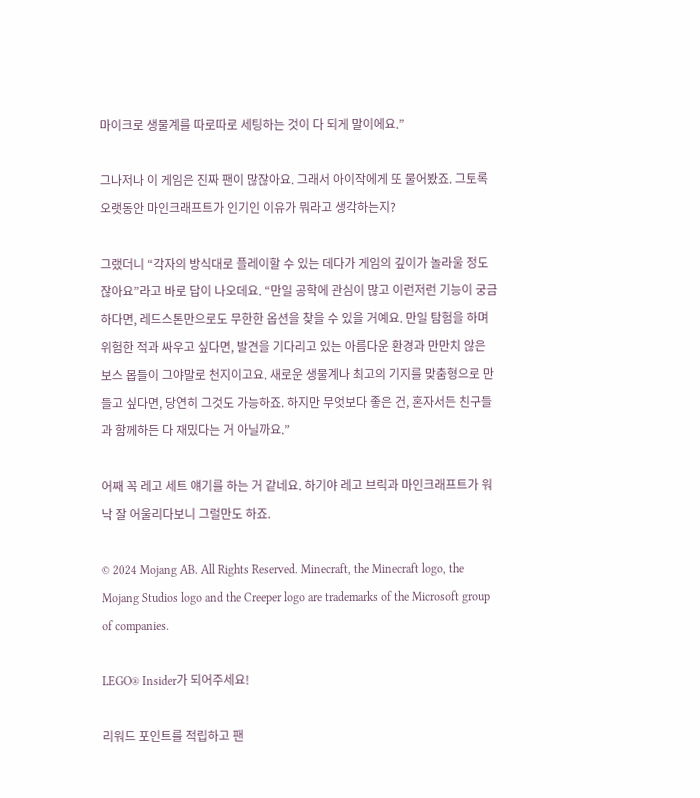마이크로 생물계를 따로따로 세팅하는 것이 다 되게 말이에요.”

그나저나 이 게임은 진짜 팬이 많잖아요. 그래서 아이작에게 또 물어봤죠. 그토록 오랫동안 마인크래프트가 인기인 이유가 뭐라고 생각하는지?

그랬더니 “각자의 방식대로 플레이할 수 있는 데다가 게임의 깊이가 놀라울 정도잖아요”라고 바로 답이 나오데요. “만일 공학에 관심이 많고 이런저런 기능이 궁금하다면, 레드스톤만으로도 무한한 옵션을 찾을 수 있을 거예요. 만일 탐험을 하며 위험한 적과 싸우고 싶다면, 발견을 기다리고 있는 아름다운 환경과 만만치 않은 보스 몹들이 그야말로 천지이고요. 새로운 생물계나 최고의 기지를 맞춤형으로 만들고 싶다면, 당연히 그것도 가능하죠. 하지만 무엇보다 좋은 건, 혼자서든 친구들과 함께하든 다 재밌다는 거 아닐까요.”

어째 꼭 레고 세트 얘기를 하는 거 같네요. 하기야 레고 브릭과 마인크래프트가 워낙 잘 어울리다보니 그럴만도 하죠.

© 2024 Mojang AB. All Rights Reserved. Minecraft, the Minecraft logo, the Mojang Studios logo and the Creeper logo are trademarks of the Microsoft group of companies.

LEGO® Insider가 되어주세요!

리워드 포인트를 적립하고 팬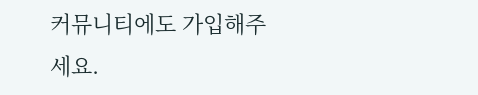커뮤니티에도 가입해주세요.